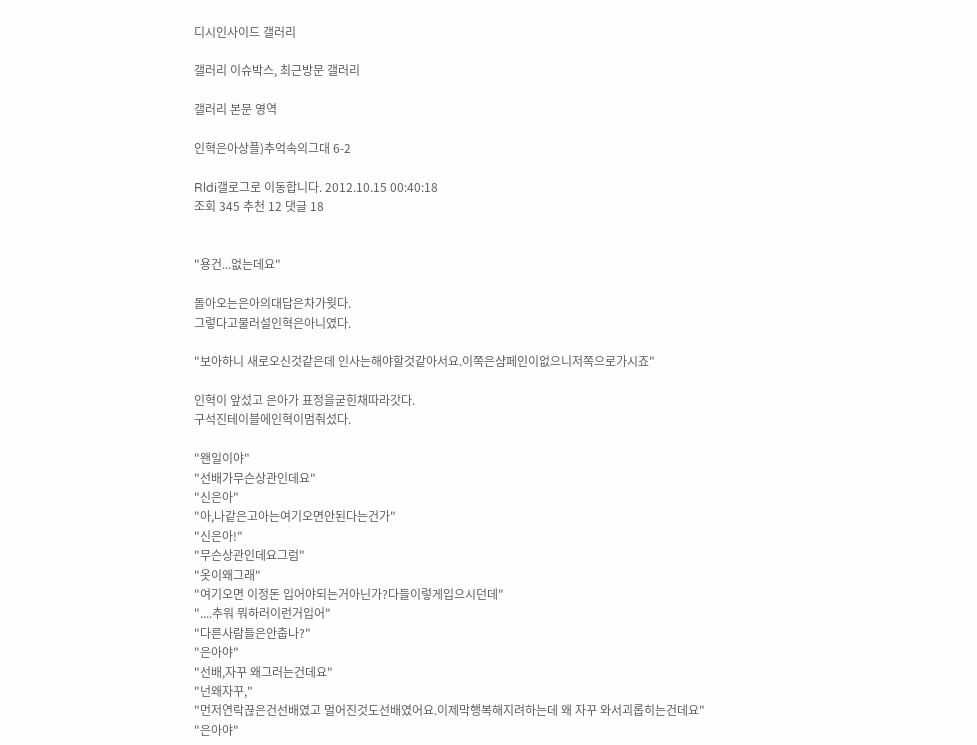디시인사이드 갤러리

갤러리 이슈박스, 최근방문 갤러리

갤러리 본문 영역

인혁은아상플)추억속의그대 6-2

Rldi갤로그로 이동합니다. 2012.10.15 00:40:18
조회 345 추천 12 댓글 18


"용건...없는데요"

돌아오는은아의대답은차가웟다.
그렇다고물러설인혁은아니였다.

"보아하니 새로오신것같은데 인사는해야할것같아서요.이쪽은샴페인이없으니저쪽으로가시죠"

인혁이 앞섰고 은아가 표정을굳힌채따라갓다.
구석진테이블에인혁이멈춰섰다.

"왠일이야"
"선배가무슨상관인데요"
"신은아"
"아,나같은고아는여기오면안된다는건가"
"신은아!"
"무슨상관인데요그럼"
"옷이왜그래"
"여기오면 이정돈 입어야되는거아닌가?다들이렇게입으시던데"
"....추워 뭐하러이런거입어"
"다른사람들은안춥나?"
"은아야"
"선배,자꾸 왜그러는건데요"
"넌왜자꾸,"
"먼저연락끊은건선배였고 멀어진것도선배였어요.이제막행복해지려하는데 왜 자꾸 와서괴롭히는건데요"
"은아야"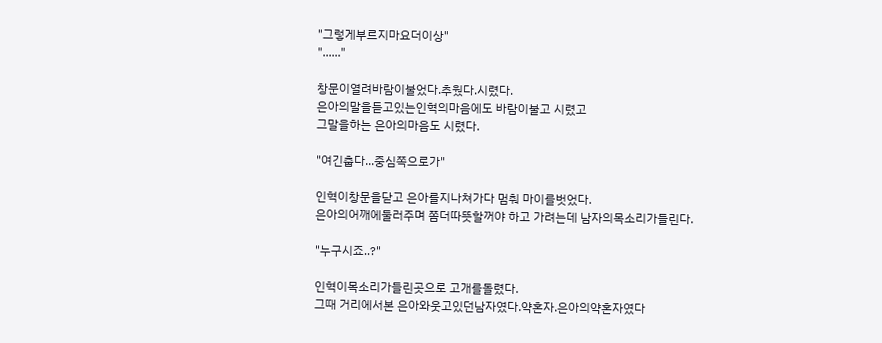"그렇게부르지마요더이상"
"......"

창문이열려바람이불었다.추웠다.시렸다.
은아의말을듣고있는인혁의마음에도 바람이불고 시렸고
그말을하는 은아의마음도 시렸다.

"여긴춥다...중심쪽으로가"

인혁이창문을닫고 은아를지나쳐가다 멈춰 마이를벗었다.
은아의어깨에둘러주며 쫌더따뜻할꺼야 하고 가려는데 남자의목소리가들린다.

"누구시죠..?"

인혁이목소리가들린곳으로 고개를돌렸다.
그때 거리에서본 은아와웃고있던남자였다.약혼자.은아의약혼자였다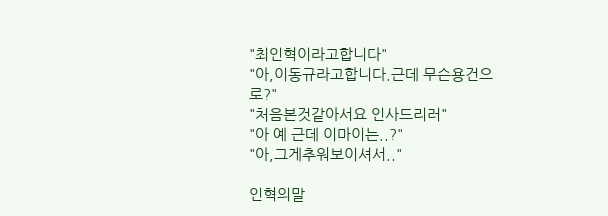"최인혁이라고합니다"
"아,이동규라고합니다.근데 무슨용건으로?"
"처음본것같아서요 인사드리러"
"아 예 근데 이마이는..?"
"아,그게추워보이셔서.."

인혁의말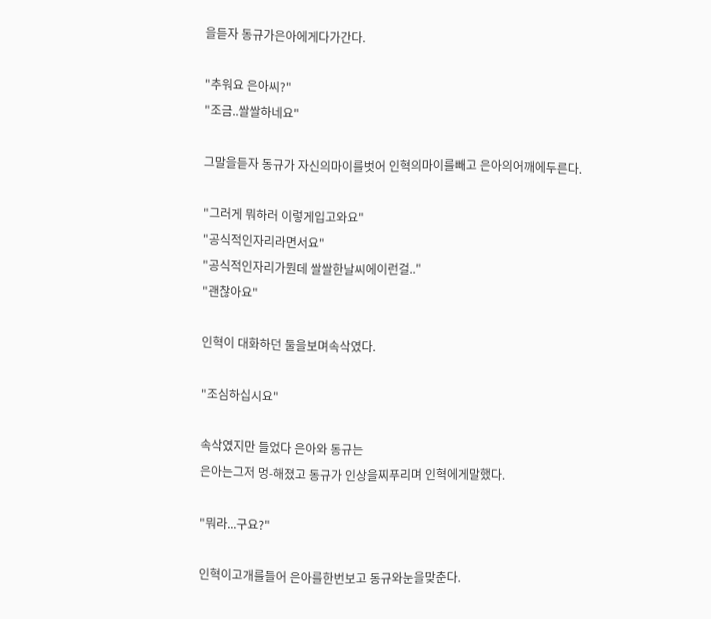을듣자 동규가은아에게다가간다.

"추워요 은아씨?"
"조금..쌀쌀하네요"

그말을듣자 동규가 자신의마이를벗어 인혁의마이를빼고 은아의어깨에두른다.

"그러게 뭐하러 이렇게입고와요"
"공식적인자리라면서요"
"공식적인자리가뭔데 쌀쌀한날씨에이런걸.."
"괜찮아요"

인혁이 대화하던 둘을보며속삭였다.

"조심하십시요"

속삭였지만 들었다 은아와 동규는
은아는그저 멍-해졌고 동규가 인상을찌푸리며 인혁에게말했다.

"뭐라...구요?"

인혁이고개를들어 은아를한번보고 동규와눈을맞춘다.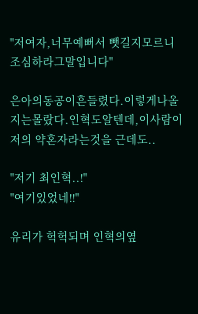"저여자,너무예뻐서 뺏길지모르니 조심하라그말입니다"

은아의동공이흔들렸다.이렇게나올지는몰랐다.인혁도알텐데,이사람이 저의 약혼자라는것을 근데도..

"저기 최인혁..!"
"여기있었네!!"

유리가 헉헉되며 인혁의옆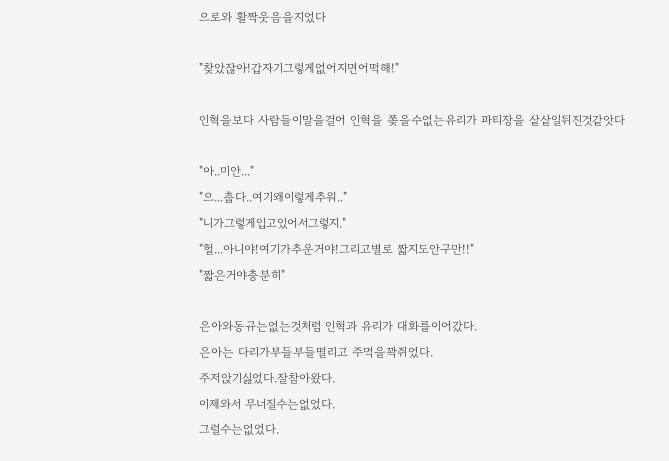으로와 활짝웃음을지었다

"찾았잖아!갑자기그렇게없어지면어떡해!"

인혁을보다 사람들이말을걸어 인혁을 쫒을수없는유리가 파티장을 샅샅일뒤진것같앗다

"아..미안..."
"으...춥다..여기왜이렇게추워.."
"니가그렇게입고있어서그렇지."
"헐...아니야!여기가추운거야!그리고별로 짧지도안구만!!"
"짧은거야충분히"

은아와동규는없는것처럼 인혁과 유리가 대화를이어갔다.
은아는 다리가부들부들떨리고 주먹을꽉쥐었다.
주저앉기싫었다.잘참아왔다.
이제와서 무너질수는없었다.
그럴수는없었다.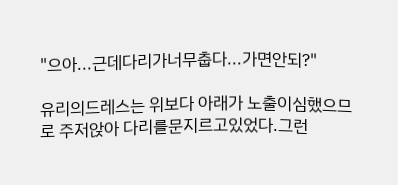"으아...근데다리가너무춥다...가면안되?"

유리의드레스는 위보다 아래가 노출이심했으므로 주저앉아 다리를문지르고있었다.그런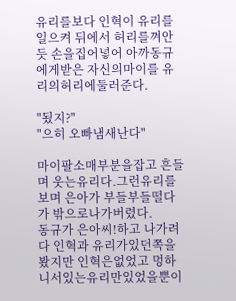유리를보다 인혁이 유리를일으켜 뒤에서 허리를껴안듯 손을집어넣어 아까동규에게받은 자신의마이를 유리의허리에둘러준다.

"됬지?"
"으히 오빠냄새난다"

마이팔소매부분을잡고 흔들며 웃는유리다.그런유리를보며 은아가 부들부들떨다가 밖으로나가버렸다.
동규가 은아씨!하고 나가려다 인혁과 유리가있던쪽을봤지만 인혁은없었고 멍하니서있는유리만있었을뿐이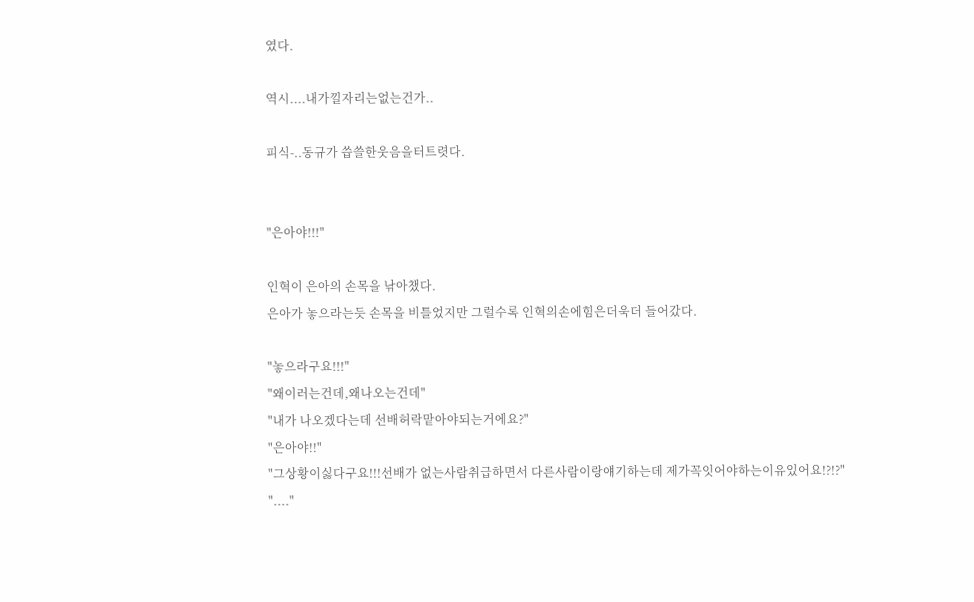였다.

역시....내가낄자리는없는건가..

피식-..동규가 씁쓸한웃음을터트렷다.


"은아야!!!"

인혁이 은아의 손목을 낚아챘다.
은아가 놓으라는듯 손목을 비틀었지만 그럴수록 인혁의손에힘은더욱더 들어갔다.

"놓으라구요!!!"
"왜이러는건데,왜나오는건데"
"내가 나오겠다는데 선배허락맡아야되는거에요?"
"은아야!!"
"그상황이싫다구요!!!선배가 없는사람취급하면서 다른사람이랑얘기하는데 제가꼭잇어야하는이유있어요!?!?"
"...."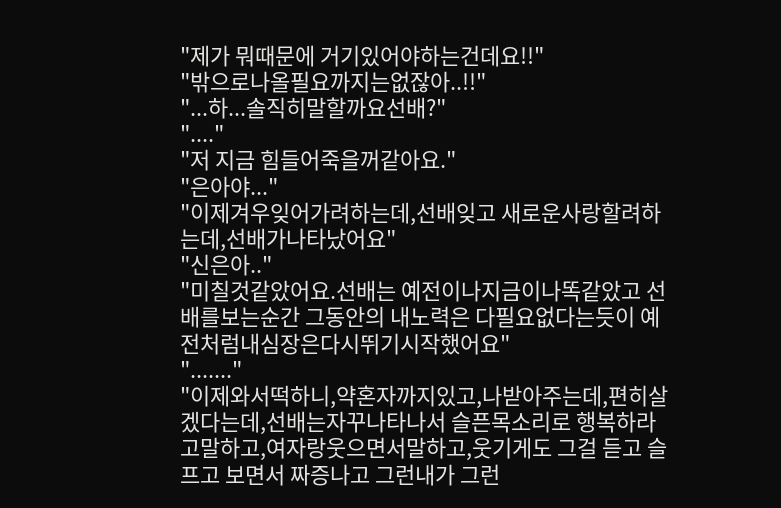"제가 뭐때문에 거기있어야하는건데요!!"
"밖으로나올필요까지는없잖아..!!"
"...하...솔직히말할까요선배?"
"...."
"저 지금 힘들어죽을꺼같아요."
"은아야..."
"이제겨우잊어가려하는데,선배잊고 새로운사랑할려하는데,선배가나타났어요"
"신은아.."
"미칠것같았어요.선배는 예전이나지금이나똑같았고 선배를보는순간 그동안의 내노력은 다필요없다는듯이 예전처럼내심장은다시뛰기시작했어요"
"......."
"이제와서떡하니,약혼자까지있고,나받아주는데,편히살겠다는데,선배는자꾸나타나서 슬픈목소리로 행복하라고말하고,여자랑웃으면서말하고,웃기게도 그걸 듣고 슬프고 보면서 짜증나고 그런내가 그런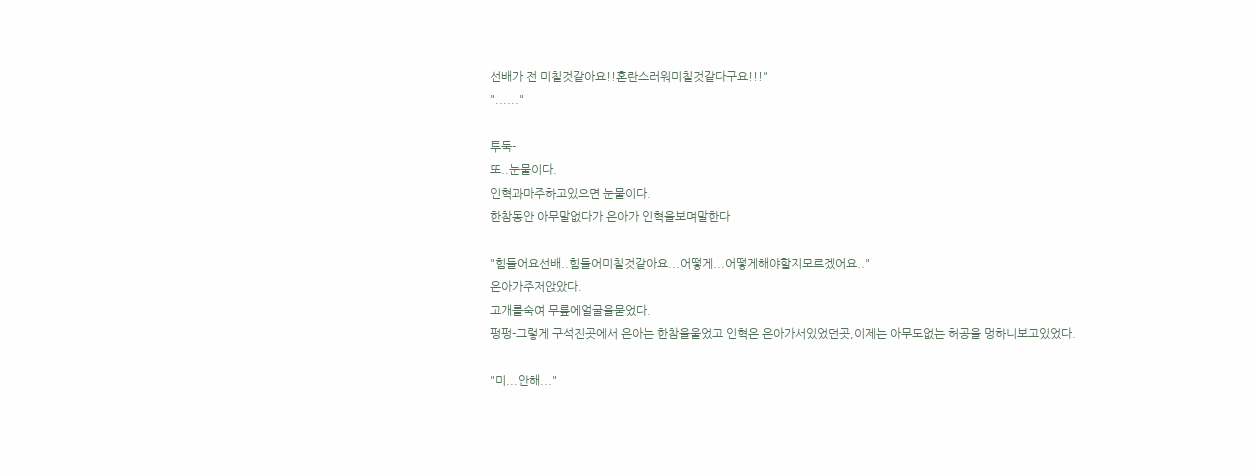선배가 전 미칠것같아요!!혼란스러워미칠것같다구요!!!"
"......"

투둑-
또..눈물이다.
인혁과마주하고있으면 눈물이다.
한참동안 아무말없다가 은아가 인혁을보며말한다

"힘들어요선배..힘들어미칠것같아요...어떻게...어떻게해야할지모르겠어요.."
은아가주저앉았다.
고개를숙여 무릎에얼굴을묻었다.
펑펑-그렇게 구석진곳에서 은아는 한참을울었고 인혁은 은아가서있었던곳,이제는 아무도없는 허공을 멍하니보고있었다.

"미...안해..."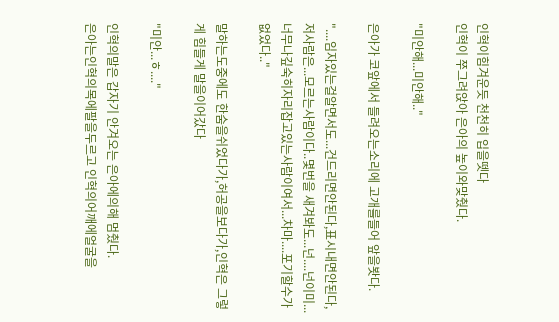인혁이힘겨운듯 천천히 입을뗏다
인혁이 쭈그려앉아 은아의 높이와맞췄다.

"미안해...미안해.."

은아가 코앞에서 들려오는소리에 고개를들어 앞을봣다.

"....임자있는걸알면서도...건드리면안된다,표시내면안된다,저사람은...모르는사람이다..몇번을 새겨봐도...넌....넌이미...너무나깊숙히자리잡고있는사람이여서...차마....포기할수가없었다.."

말하는도중에도 한숨을쉬었다가,허공을보다가,인혁은 그렇게 힘들게 말을이어갔다

"미안...ㅎ...."

인혁의말은 갑자기 안겨오는 은아에의해 멈췄다.
은아는인혁의목에팔을두르고 인혁의어깨에얼굴을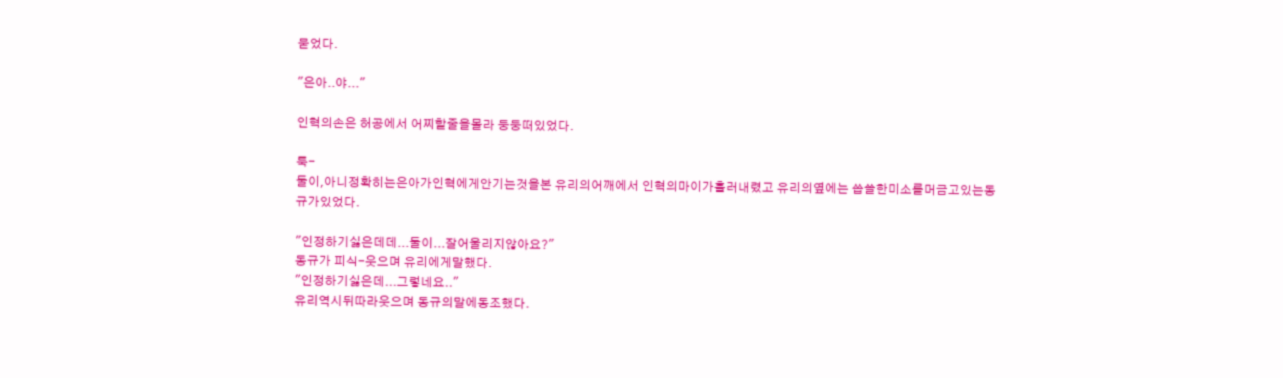묻었다.

"은아..야..."

인혁의손은 허공에서 어찌할줄을몰라 둥둥떠있었다.

툭-
둘이,아니정확히는은아가인혁에게안기는것을본 유리의어깨에서 인혁의마이가흘러내렸고 유리의옆에는 씁쓸한미소를머금고있는동규가있었다.

"인정하기싫은데데...둘이...잘어울리지않아요?"
동규가 피식-웃으며 유리에게말했다.
"인정하기싫은데...그렇네요.."
유리역시뒤따라웃으며 동규의말에동조했다.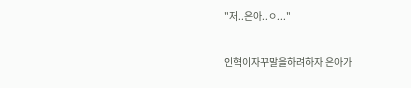"저..은아..ㅇ..."

인혁이자꾸말을하려하자 은아가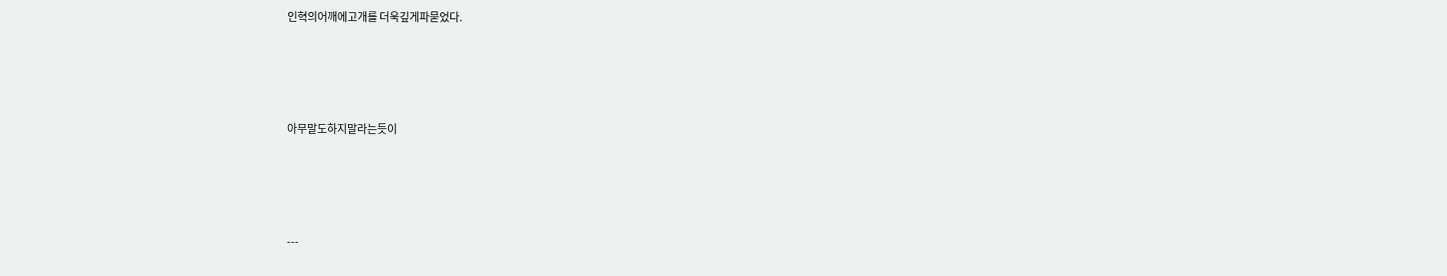인혁의어깨에고개를 더욱깊게파묻었다.






아무말도하지말라는듯이






---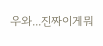우와...진짜이게뭐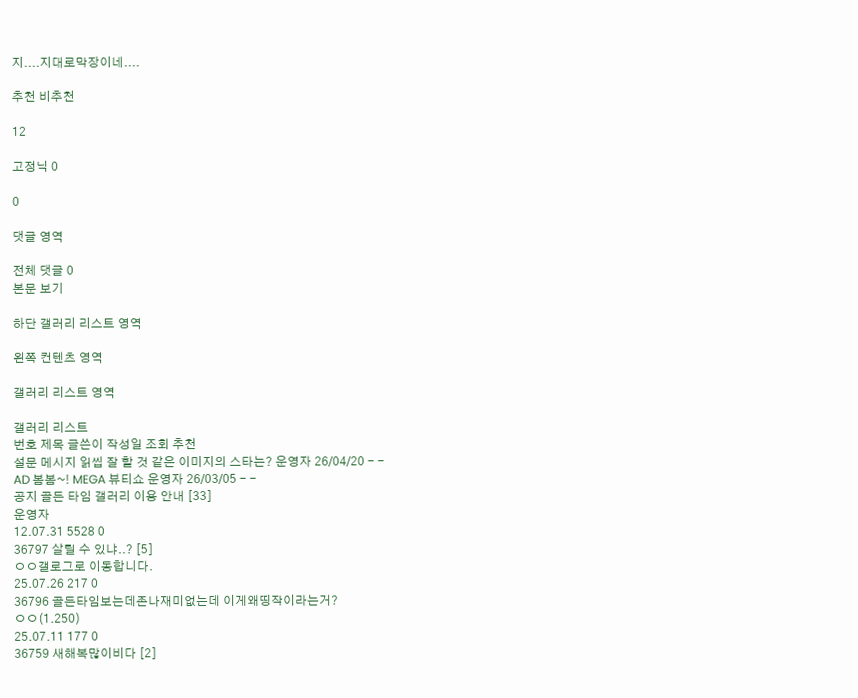지....지대로막장이네....

추천 비추천

12

고정닉 0

0

댓글 영역

전체 댓글 0
본문 보기

하단 갤러리 리스트 영역

왼쪽 컨텐츠 영역

갤러리 리스트 영역

갤러리 리스트
번호 제목 글쓴이 작성일 조회 추천
설문 메시지 읽씹 잘 할 것 같은 이미지의 스타는? 운영자 26/04/20 - -
AD 봄봄~! MEGA 뷰티쇼 운영자 26/03/05 - -
공지 골든 타임 갤러리 이용 안내 [33]
운영자
12.07.31 5528 0
36797 살릴 수 있냐..? [5]
ㅇㅇ갤로그로 이동합니다.
25.07.26 217 0
36796 골든타임보는데존나재미없는데 이게왜띵작이라는거?
ㅇㅇ(1.250)
25.07.11 177 0
36759 새해복많이비다 [2]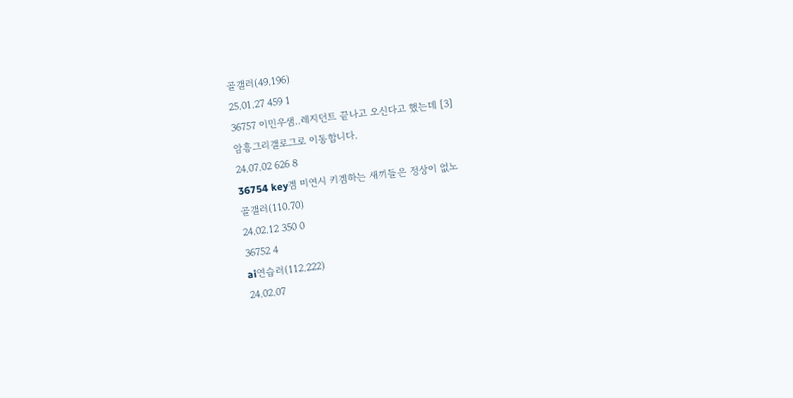골갤러(49.196)
25.01.27 459 1
36757 이민우샘..레지던트 끝나고 오신다고 했는데 [3]
암흥그리갤로그로 이동합니다.
24.07.02 626 8
36754 key겜 미연시 키겜하는 새끼들은 정상이 없노
골갤러(110.70)
24.02.12 350 0
36752 4
ai연습러(112.222)
24.02.07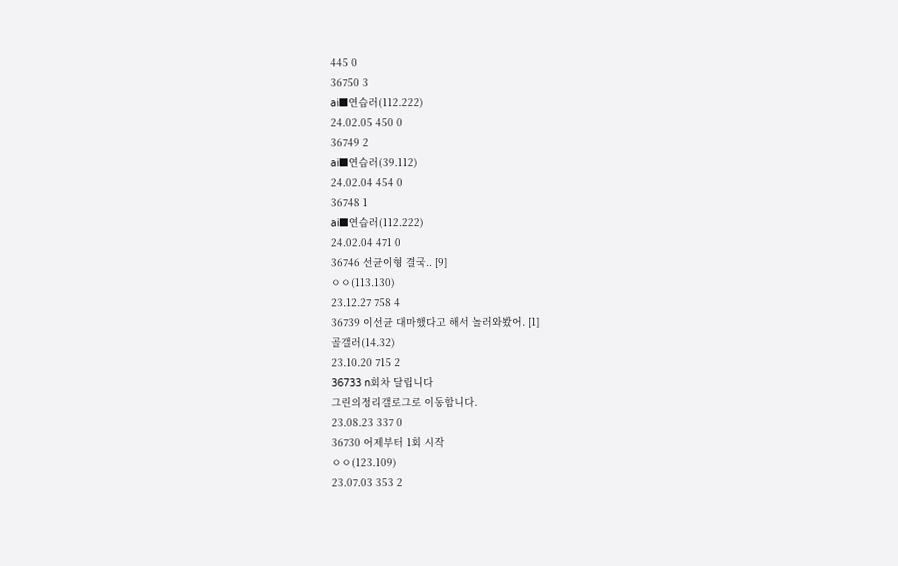445 0
36750 3
ai■연습러(112.222)
24.02.05 450 0
36749 2
ai■연습러(39.112)
24.02.04 454 0
36748 1
ai■연습러(112.222)
24.02.04 471 0
36746 선균이형 결국.. [9]
ㅇㅇ(113.130)
23.12.27 758 4
36739 이선균 대마했다고 해서 놀러와봤어. [1]
골갤러(14.32)
23.10.20 715 2
36733 n회차 달립니다
그린의정리갤로그로 이동합니다.
23.08.23 337 0
36730 어제부터 1회 시작
ㅇㅇ(123.109)
23.07.03 353 2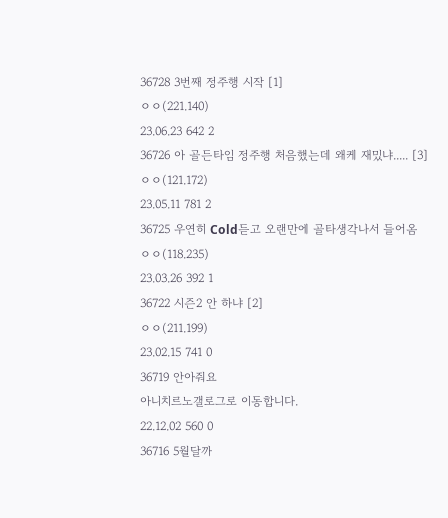36728 3번째 정주행 시작 [1]
ㅇㅇ(221.140)
23.06.23 642 2
36726 아 골든타임 정주행 처음했는데 왜케 재밌냐..... [3]
ㅇㅇ(121.172)
23.05.11 781 2
36725 우연히 Cold듣고 오랜만에 골타생각나서 들어옴
ㅇㅇ(118.235)
23.03.26 392 1
36722 시즌2 안 하냐 [2]
ㅇㅇ(211.199)
23.02.15 741 0
36719 안아줘요
아니치르노갤로그로 이동합니다.
22.12.02 560 0
36716 5월달까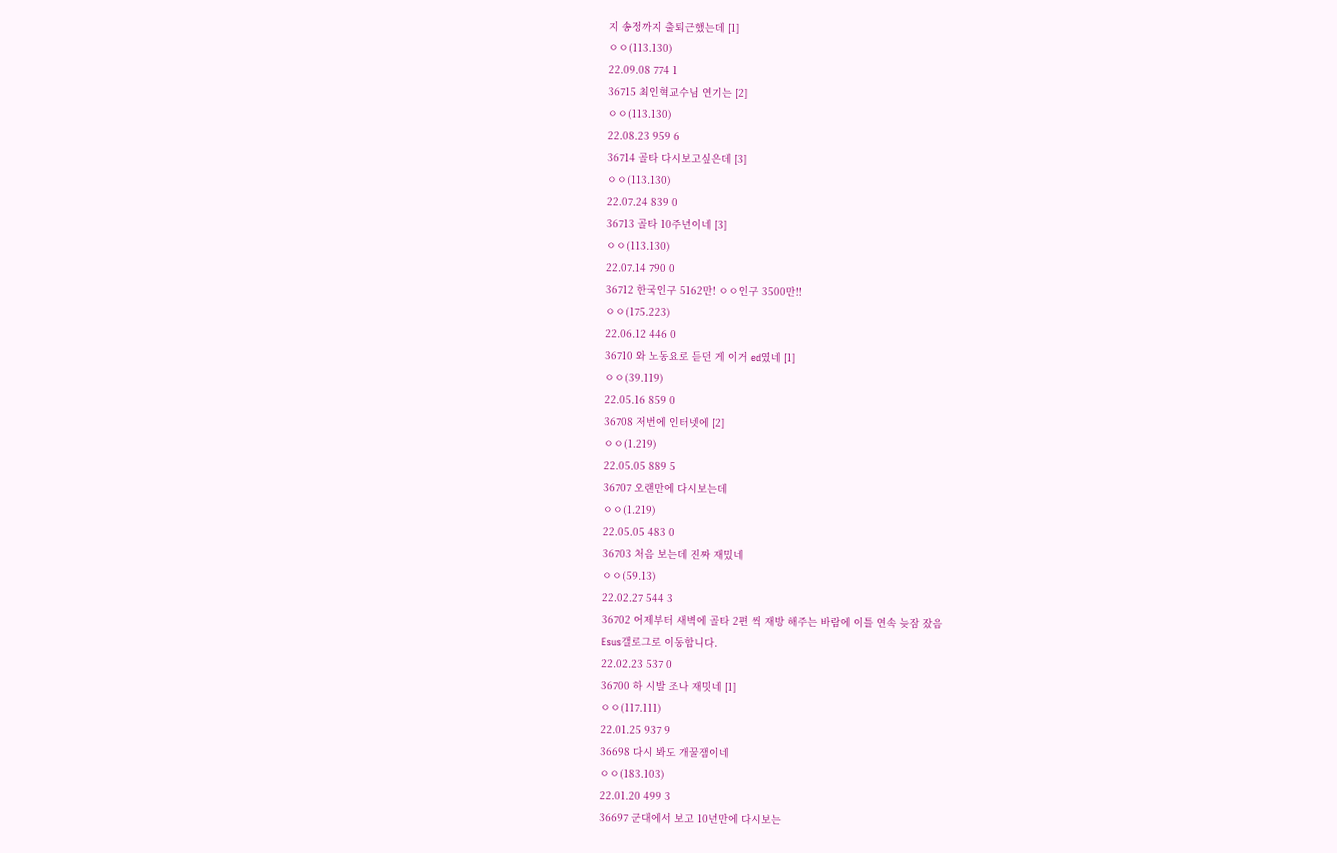지 송정까지 출퇴근했는데 [1]
ㅇㅇ(113.130)
22.09.08 774 1
36715 최인혁교수님 연기는 [2]
ㅇㅇ(113.130)
22.08.23 959 6
36714 골타 다시보고싶은데 [3]
ㅇㅇ(113.130)
22.07.24 839 0
36713 골타 10주년이네 [3]
ㅇㅇ(113.130)
22.07.14 790 0
36712 한국인구 5162만! ㅇㅇ인구 3500만!!
ㅇㅇ(175.223)
22.06.12 446 0
36710 와 노동요로 듣던 게 이거 ed였네 [1]
ㅇㅇ(39.119)
22.05.16 859 0
36708 저번에 인터넷에 [2]
ㅇㅇ(1.219)
22.05.05 889 5
36707 오랜만에 다시보는데
ㅇㅇ(1.219)
22.05.05 483 0
36703 처음 보는데 진짜 재밌네
ㅇㅇ(59.13)
22.02.27 544 3
36702 어제부터 새벽에 골타 2편 씩 재방 해주는 바람에 이틀 연속 늦잠 잤음
Esus갤로그로 이동합니다.
22.02.23 537 0
36700 하 시발 조나 재밋네 [1]
ㅇㅇ(117.111)
22.01.25 937 9
36698 다시 봐도 개꿀잼이네
ㅇㅇ(183.103)
22.01.20 499 3
36697 군대에서 보고 10년만에 다시보는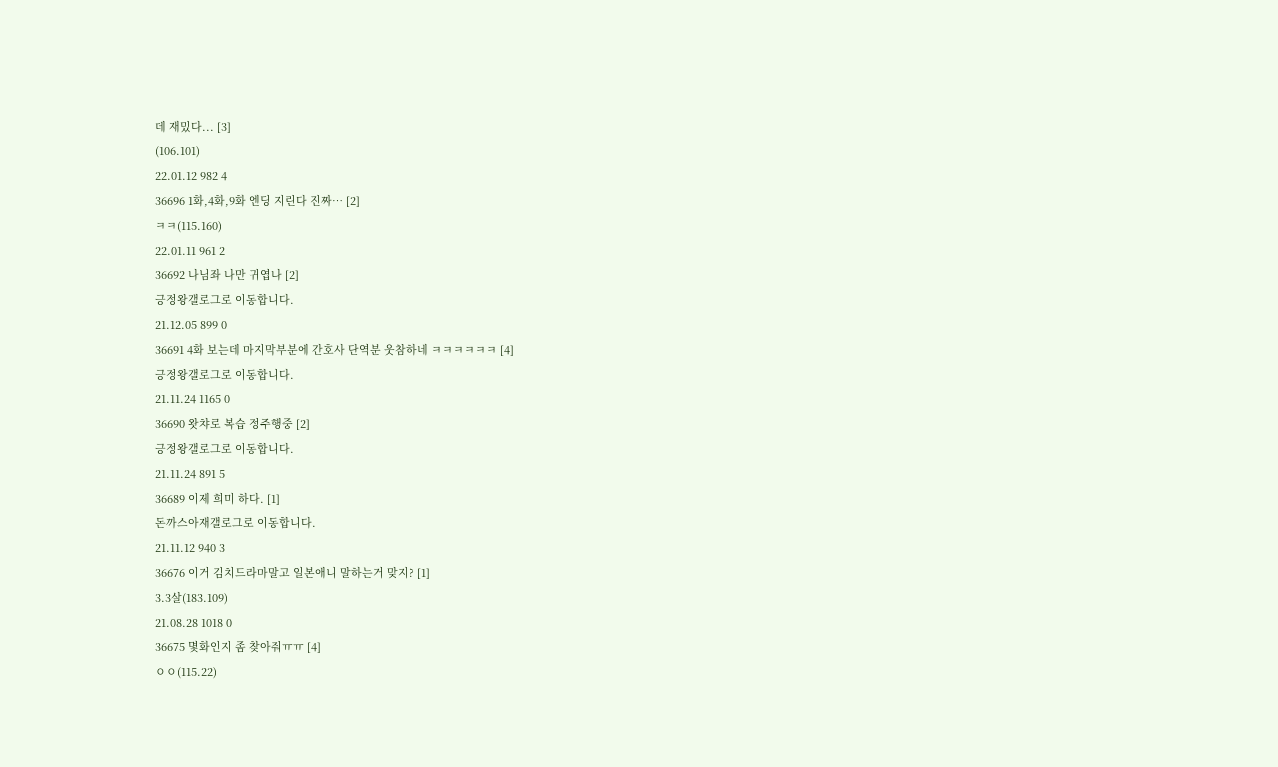데 재밌다... [3]
(106.101)
22.01.12 982 4
36696 1화,4화,9화 엔딩 지린다 진짜… [2]
ㅋㅋ(115.160)
22.01.11 961 2
36692 나님좌 나만 귀엽나 [2]
긍정왕갤로그로 이동합니다.
21.12.05 899 0
36691 4화 보는데 마지막부분에 간호사 단역분 웃참하네 ㅋㅋㅋㅋㅋㅋ [4]
긍정왕갤로그로 이동합니다.
21.11.24 1165 0
36690 왓챠로 복습 정주행중 [2]
긍정왕갤로그로 이동합니다.
21.11.24 891 5
36689 이제 희미 하다. [1]
돈까스아재갤로그로 이동합니다.
21.11.12 940 3
36676 이거 김치드라마말고 일본애니 말하는거 맞지? [1]
3.3살(183.109)
21.08.28 1018 0
36675 몇화인지 좀 찾아줘ㅠㅠ [4]
ㅇㅇ(115.22)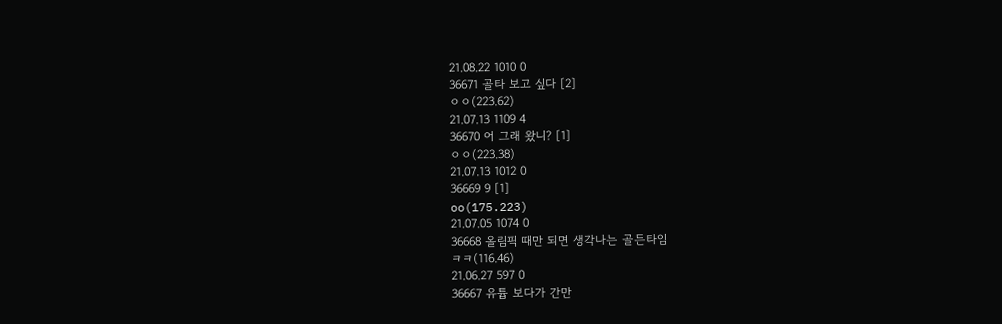21.08.22 1010 0
36671 골타 보고 싶다 [2]
ㅇㅇ(223.62)
21.07.13 1109 4
36670 어 그래 왔니? [1]
ㅇㅇ(223.38)
21.07.13 1012 0
36669 9 [1]
oo(175.223)
21.07.05 1074 0
36668 올림픽 때만 되면 생각나는 골든타임
ㅋㅋ(116.46)
21.06.27 597 0
36667 유튭 보다가 간만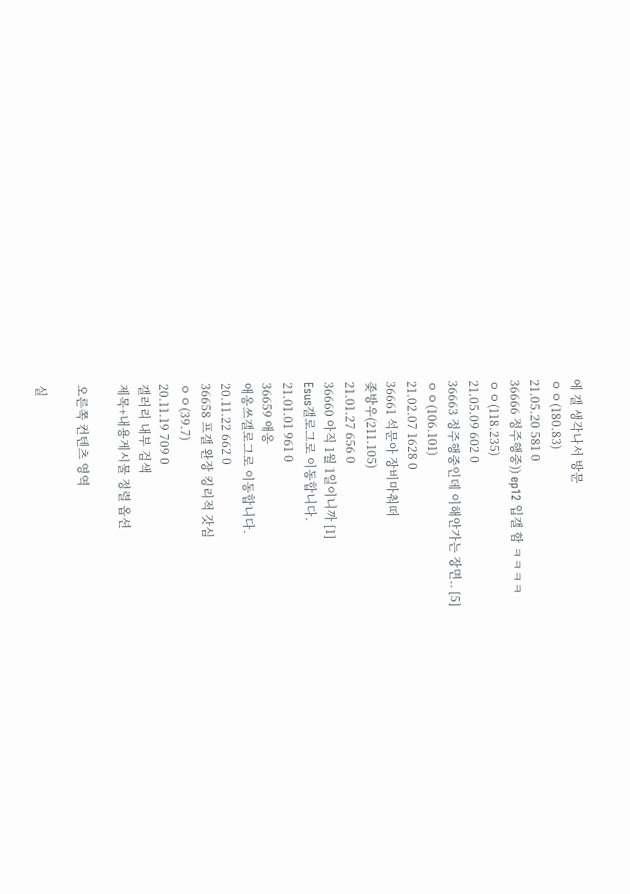에 갤 생각나서 방문
ㅇㅇ(180.83)
21.05.20 581 0
36666 정주행중)) ep12 입갤 함 ㅋㅋㅋㅋ
ㅇㅇ(118.235)
21.05.09 602 0
36663 정주행중인데 이해안가는 장면.. [5]
ㅇㅇ(106.101)
21.02.07 1628 0
36661 석문아 장비마춰떠
좆방우(211.105)
21.01.27 656 0
36660 아직 1월 1일이니까 [1]
Esus갤로그로 이동합니다.
21.01.01 961 0
36659 애옹
애옹쓰갤로그로 이동합니다.
20.11.22 662 0
36658 프갤 완장 킹리적 갓심
ㅇㅇ(39.7)
20.11.19 709 0
갤러리 내부 검색
제목+내용게시물 정렬 옵션

오른쪽 컨텐츠 영역

실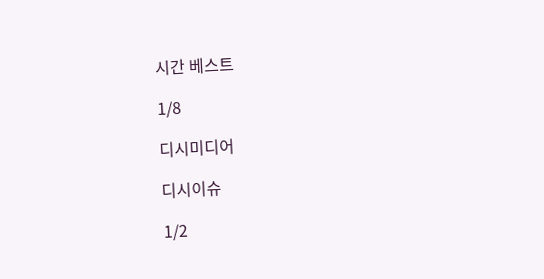시간 베스트

1/8

디시미디어

디시이슈

1/2